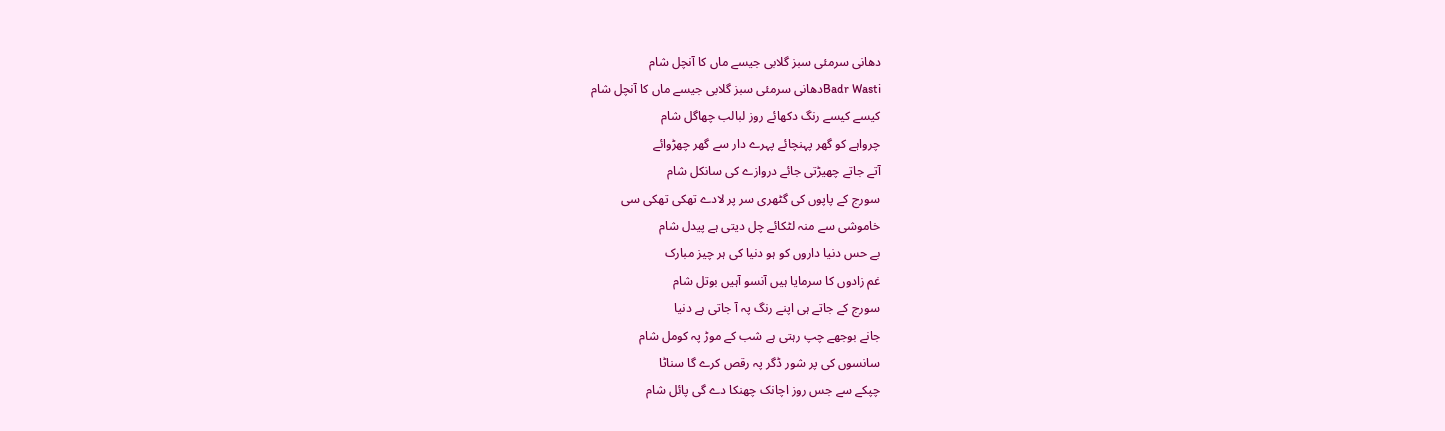دھانی سرمئی سبز گلابی جیسے ماں کا آنچل شام
Badr Wastiدھانی سرمئی سبز گلابی جیسے ماں کا آنچل شام
کیسے کیسے رنگ دکھائے روز لبالب چھاگل شام
چرواہے کو گھر پہنچائے پہرے دار سے گھر چھڑوائے
آتے جاتے چھیڑتی جائے دروازے کی سانکل شام
سورج کے پاپوں کی گٹھری سر پر لادے تھکی تھکی سی
خاموشی سے منہ لٹکائے چل دیتی ہے پیدل شام
بے حس دنیا داروں کو ہو دنیا کی ہر چیز مبارک
غم زادوں کا سرمایا ہیں آنسو آہیں بوتل شام
سورج کے جاتے ہی اپنے رنگ پہ آ جاتی ہے دنیا
جانے بوجھے چپ رہتی ہے شب کے موڑ پہ کومل شام
سانسوں کی پر شور ڈگر پہ رقص کرے گا سناٹا
چپکے سے جس روز اچانک چھنکا دے گی پائل شام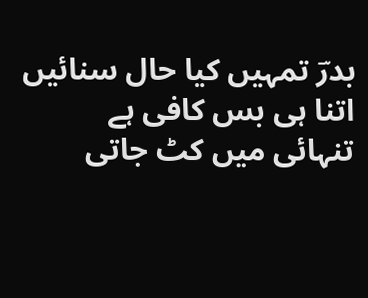بدرؔ تمہیں کیا حال سنائیں اتنا ہی بس کافی ہے
تنہائی میں کٹ جاتی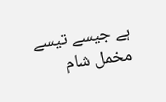ہے جیسے تیسے مخمل شام